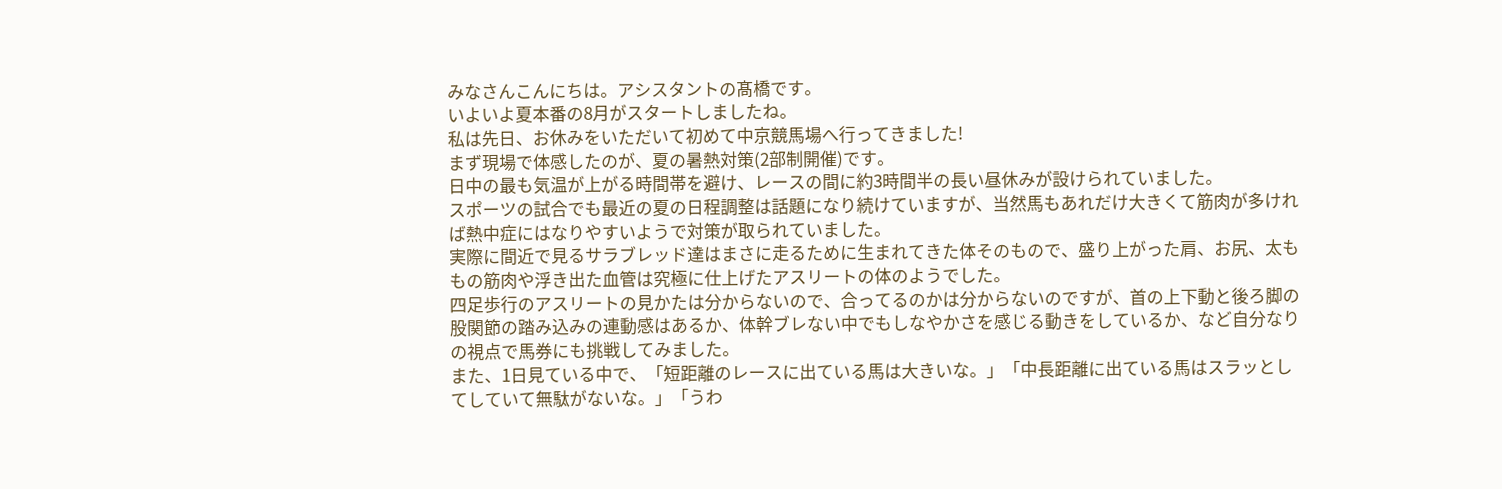みなさんこんにちは。アシスタントの髙橋です。
いよいよ夏本番の8月がスタートしましたね。
私は先日、お休みをいただいて初めて中京競馬場へ行ってきました!
まず現場で体感したのが、夏の暑熱対策(2部制開催)です。
日中の最も気温が上がる時間帯を避け、レースの間に約3時間半の長い昼休みが設けられていました。
スポーツの試合でも最近の夏の日程調整は話題になり続けていますが、当然馬もあれだけ大きくて筋肉が多ければ熱中症にはなりやすいようで対策が取られていました。
実際に間近で見るサラブレッド達はまさに走るために生まれてきた体そのもので、盛り上がった肩、お尻、太ももの筋肉や浮き出た血管は究極に仕上げたアスリートの体のようでした。
四足歩行のアスリートの見かたは分からないので、合ってるのかは分からないのですが、首の上下動と後ろ脚の股関節の踏み込みの連動感はあるか、体幹ブレない中でもしなやかさを感じる動きをしているか、など自分なりの視点で馬券にも挑戦してみました。
また、1日見ている中で、「短距離のレースに出ている馬は大きいな。」「中長距離に出ている馬はスラッとしてしていて無駄がないな。」「うわ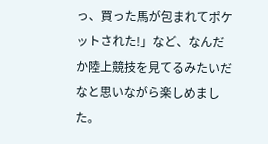っ、買った馬が包まれてポケットされた!」など、なんだか陸上競技を見てるみたいだなと思いながら楽しめました。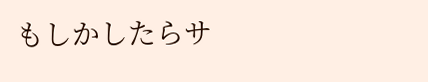もしかしたらサ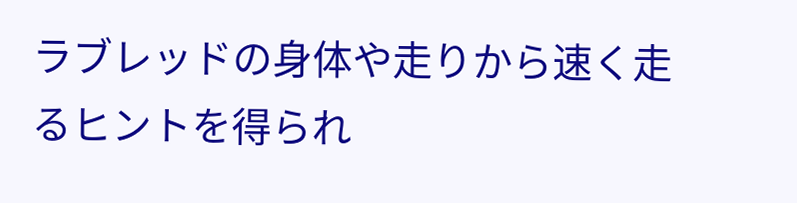ラブレッドの身体や走りから速く走るヒントを得られ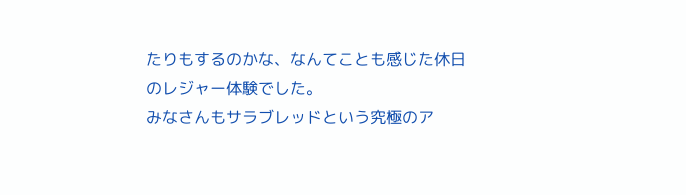たりもするのかな、なんてことも感じた休日のレジャー体験でした。
みなさんもサラブレッドという究極のア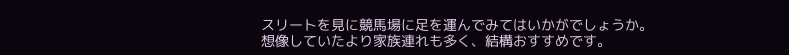スリートを見に競馬場に足を運んでみてはいかがでしょうか。
想像していたより家族連れも多く、結構おすすめです。